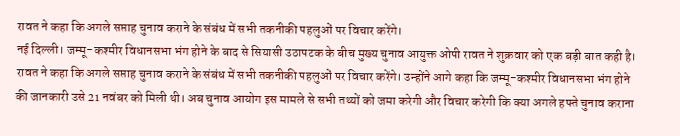रावत ने कहा कि अगले सप्ताह चुनाव कराने के संबंध में सभी तकनीकी पहलुओं पर विचार करेंगे।
नई दिल्ली। जम्मू-कश्मीर विधानसभा भंग होने के बाद से सियासी उठापटक के बीच मुख्य चुनाव आयुक्त ओपी रावत ने शुक्रवार को एक बड़ी बात कही है। रावत ने कहा कि अगले सप्ताह चुनाव कराने के संबंध में सभी तकनीकी पहलुओं पर विचार करेंगे। उन्होंने आगे कहा कि जम्मू-कश्मीर विधानसभा भंग होने की जानकारी उसे 21 नवंबर को मिली थी। अब चुनाव आयोग इस मामले से सभी तथ्यों को जमा करेगी और विचार करेगी कि क्या अगले हफ्ते चुनाव कराना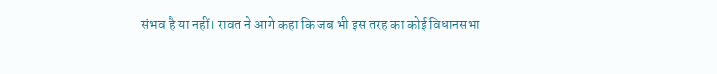संभव है या नहीं। रावत ने आगे कहा कि जब भी इस तरह का कोई विधानसभा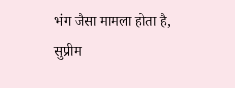भंग जैसा मामला होता है, सुप्रीम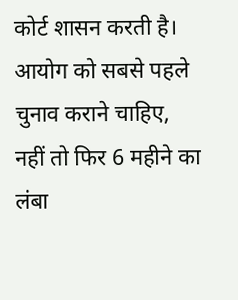कोर्ट शासन करती है। आयोग को सबसे पहले चुनाव कराने चाहिए, नहीं तो फिर 6 महीने का लंबा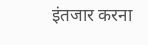इंतजार करना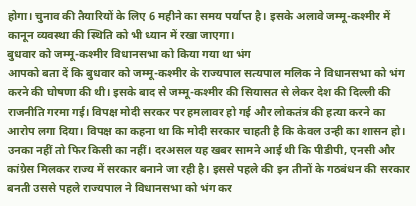होगा। चुनाव की तैयारियों के लिए 6 महीने का समय पर्याप्त है। इसके अलावे जम्मू-कश्मीर में कानून व्यवस्था की स्थिति को भी ध्यान में रखा जाएगा।
बुधवार को जम्मू-कश्मीर विधानसभा को किया गया था भंग
आपको बता दें कि बुधवार को जम्मू-कश्मीर के राज्यपाल सत्यपाल मलिक ने विधानसभा को भंग करने की घोषणा की थी। इसके बाद से जम्मू-कश्मीर की सियासत से लेकर देश की दिल्ली की राजनीति गरमा गई। विपक्ष मोदी सरकर पर हमलावर हो गई और लोकतंत्र की हत्या करने का आरोप लगा दिया। विपक्ष का कहना था कि मोदी सरकार चाहती है कि केवल उन्ही का शासन हो। उनका नहीं तो फिर किसी का नहीं। दरअसल यह खबर सामने आई थी कि पीडीपी, एनसी और कांग्रेस मिलकर राज्य में सरकार बनाने जा रही है। इससे पहले की इन तीनों के गठबंधन की सरकार बनती उससे पहले राज्यपाल ने विधानसभा को भंग कर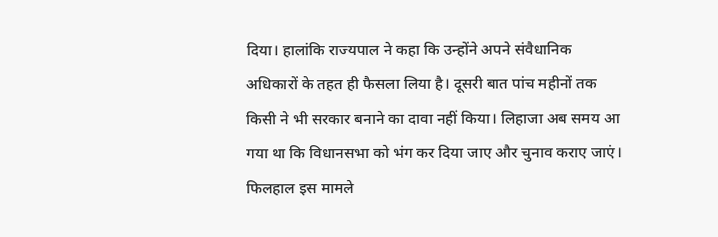दिया। हालांकि राज्यपाल ने कहा कि उन्होंने अपने संवैधानिक अधिकारों के तहत ही फैसला लिया है। दूसरी बात पांच महीनों तक किसी ने भी सरकार बनाने का दावा नहीं किया। लिहाजा अब समय आ गया था कि विधानसभा को भंग कर दिया जाए और चुनाव कराए जाएं। फिलहाल इस मामले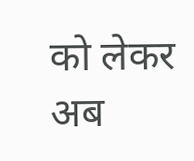को लेकर अब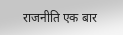राजनीति एक बार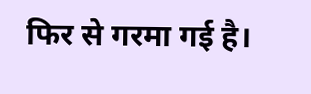फिर से गरमा गई है।